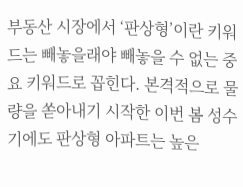부동산 시장에서 ‘판상형’이란 키워드는 빼놓을래야 빼놓을 수 없는 중요 키워드로 꼽힌다. 본격적으로 물량을 쏟아내기 시작한 이번 봄 성수기에도 판상형 아파트는 높은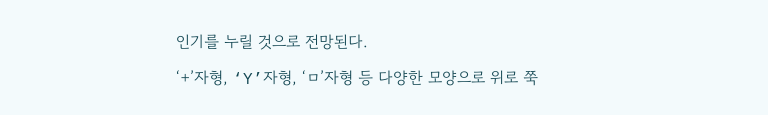인기를 누릴 것으로 전망된다.

‘+’자형, ‘Y’자형, ‘ㅁ’자형 등 다양한 모양으로 위로 쭉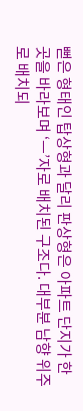뻗은 형태인 탑상형과 달리 판상형은 아파트 단지가 한 곳을 바라보며 ‘ㅡ’자로 배치된 구조다. 대부분 남향 위주로 배치되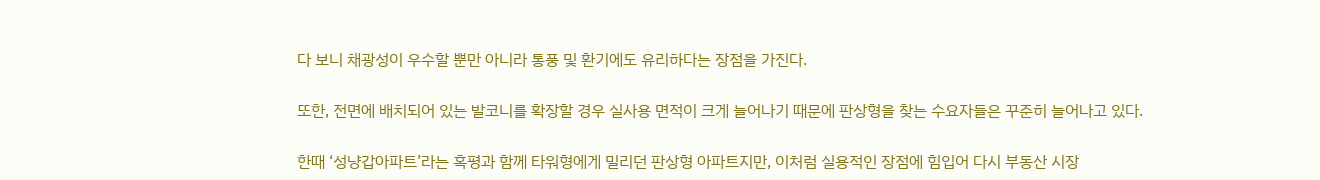다 보니 채광성이 우수할 뿐만 아니라 통풍 및 환기에도 유리하다는 장점을 가진다.

또한, 전면에 배치되어 있는 발코니를 확장할 경우 실사용 면적이 크게 늘어나기 때문에 판상형을 찾는 수요자들은 꾸준히 늘어나고 있다.

한때 ‘성냥갑아파트’라는 혹평과 함께 타워형에게 밀리던 판상형 아파트지만, 이처럼 실용적인 장점에 힘입어 다시 부동산 시장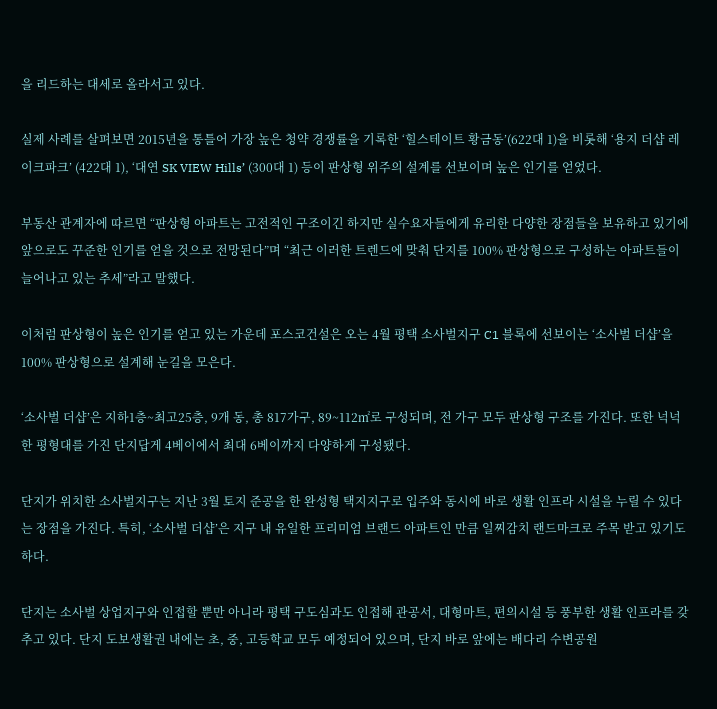을 리드하는 대세로 올라서고 있다.

실제 사례를 살펴보면 2015년을 통틀어 가장 높은 청약 경쟁률을 기록한 ‘힐스테이트 황금동’(622대 1)을 비롯해 ‘용지 더샵 레이크파크’ (422대 1), ‘대연 SK VIEW Hills’ (300대 1) 등이 판상형 위주의 설계를 선보이며 높은 인기를 얻었다.

부동산 관계자에 따르면 “판상형 아파트는 고전적인 구조이긴 하지만 실수요자들에게 유리한 다양한 장점들을 보유하고 있기에 앞으로도 꾸준한 인기를 얻을 것으로 전망된다”며 “최근 이러한 트렌드에 맞춰 단지를 100% 판상형으로 구성하는 아파트들이 늘어나고 있는 추세”라고 말했다.

이처럼 판상형이 높은 인기를 얻고 있는 가운데 포스코건설은 오는 4월 평택 소사벌지구 C1 블록에 선보이는 ‘소사벌 더샵’을 100% 판상형으로 설계해 눈길을 모은다.

‘소사벌 더샵’은 지하1층~최고25층, 9개 동, 총 817가구, 89~112㎡로 구성되며, 전 가구 모두 판상형 구조를 가진다. 또한 넉넉한 평형대를 가진 단지답게 4베이에서 최대 6베이까지 다양하게 구성됐다.

단지가 위치한 소사벌지구는 지난 3월 토지 준공을 한 완성형 택지지구로 입주와 동시에 바로 생활 인프라 시설을 누릴 수 있다는 장점을 가진다. 특히, ‘소사벌 더샵’은 지구 내 유일한 프리미엄 브랜드 아파트인 만큼 일찌감치 랜드마크로 주목 받고 있기도 하다.

단지는 소사벌 상업지구와 인접할 뿐만 아니라 평택 구도심과도 인접해 관공서, 대형마트, 편의시설 등 풍부한 생활 인프라를 갖추고 있다. 단지 도보생활권 내에는 초, 중, 고등학교 모두 예정되어 있으며, 단지 바로 앞에는 배다리 수변공원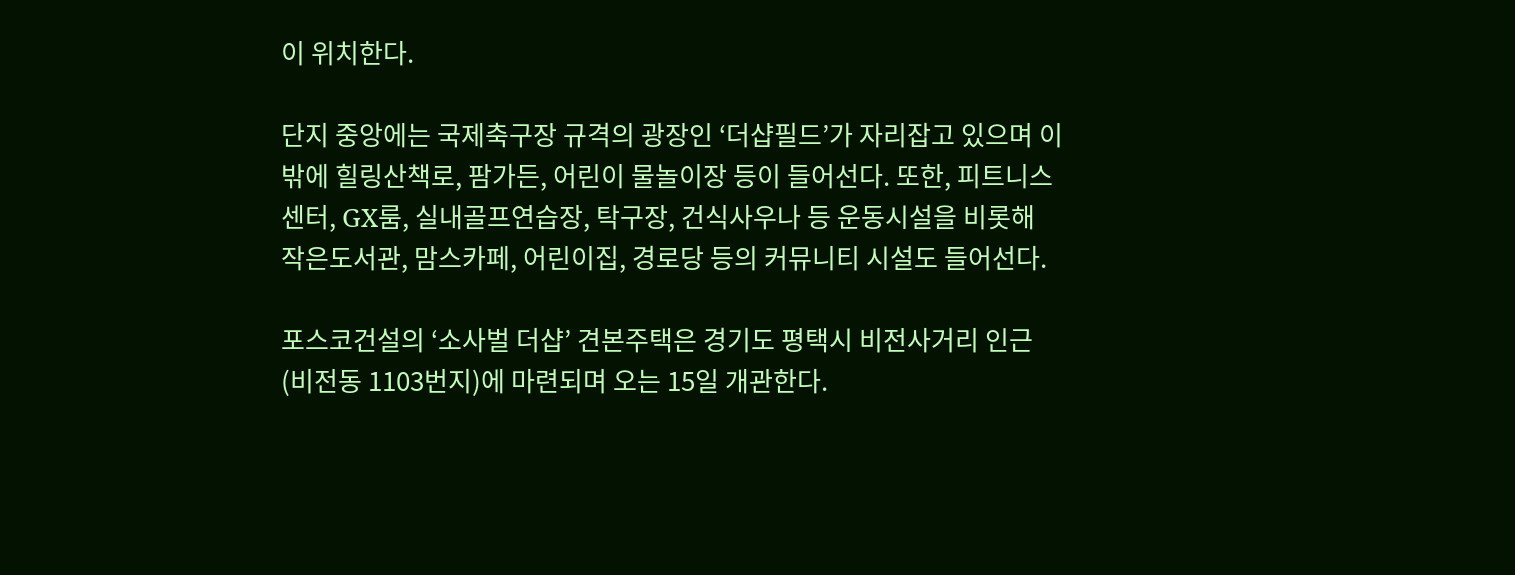이 위치한다.

단지 중앙에는 국제축구장 규격의 광장인 ‘더샵필드’가 자리잡고 있으며 이밖에 힐링산책로, 팜가든, 어린이 물놀이장 등이 들어선다. 또한, 피트니스센터, GX룸, 실내골프연습장, 탁구장, 건식사우나 등 운동시설을 비롯해 작은도서관, 맘스카페, 어린이집, 경로당 등의 커뮤니티 시설도 들어선다.

포스코건설의 ‘소사벌 더샵’ 견본주택은 경기도 평택시 비전사거리 인근(비전동 1103번지)에 마련되며 오는 15일 개관한다.